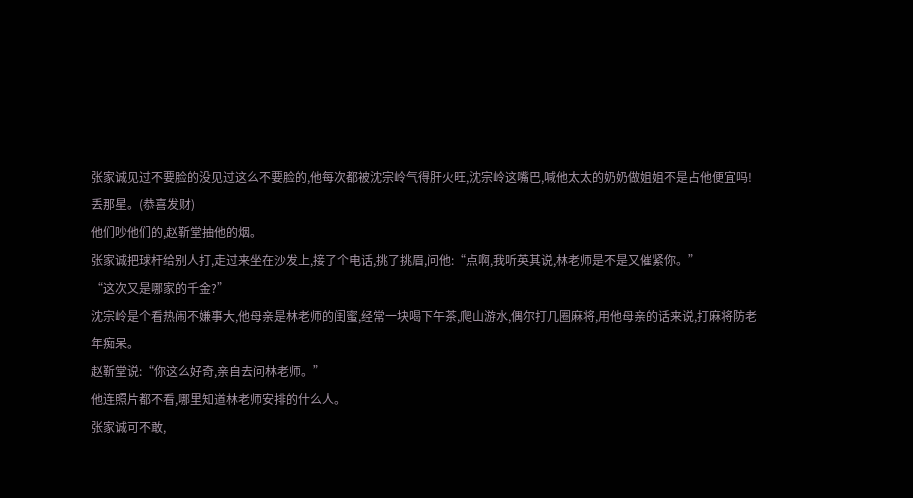张家诚见过不要脸的没见过这么不要脸的,他每次都被沈宗岭气得肝火旺,沈宗岭这嘴巴,喊他太太的奶奶做姐姐不是占他便宜吗!
丢那星。(恭喜发财)
他们吵他们的,赵靳堂抽他的烟。
张家诚把球杆给别人打,走过来坐在沙发上,接了个电话,挑了挑眉,问他:“点啊,我听英其说,林老师是不是又催紧你。”
“这次又是哪家的千金?”
沈宗岭是个看热闹不嫌事大,他母亲是林老师的闺蜜,经常一块喝下午茶,爬山游水,偶尔打几圈麻将,用他母亲的话来说,打麻将防老年痴呆。
赵靳堂说:“你这么好奇,亲自去问林老师。”
他连照片都不看,哪里知道林老师安排的什么人。
张家诚可不敢,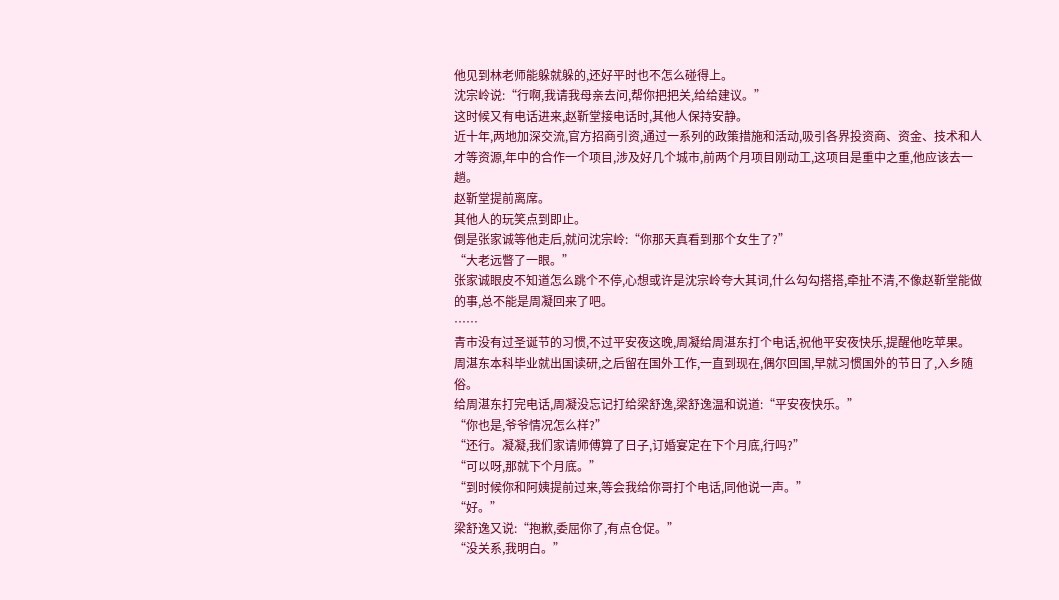他见到林老师能躲就躲的,还好平时也不怎么碰得上。
沈宗岭说:“行啊,我请我母亲去问,帮你把把关,给给建议。”
这时候又有电话进来,赵靳堂接电话时,其他人保持安静。
近十年,两地加深交流,官方招商引资,通过一系列的政策措施和活动,吸引各界投资商、资金、技术和人才等资源,年中的合作一个项目,涉及好几个城市,前两个月项目刚动工,这项目是重中之重,他应该去一趟。
赵靳堂提前离席。
其他人的玩笑点到即止。
倒是张家诚等他走后,就问沈宗岭:“你那天真看到那个女生了?”
“大老远瞥了一眼。”
张家诚眼皮不知道怎么跳个不停,心想或许是沈宗岭夸大其词,什么勾勾搭搭,牵扯不清,不像赵靳堂能做的事,总不能是周凝回来了吧。
……
青市没有过圣诞节的习惯,不过平安夜这晚,周凝给周湛东打个电话,祝他平安夜快乐,提醒他吃苹果。
周湛东本科毕业就出国读研,之后留在国外工作,一直到现在,偶尔回国,早就习惯国外的节日了,入乡随俗。
给周湛东打完电话,周凝没忘记打给梁舒逸,梁舒逸温和说道:“平安夜快乐。”
“你也是,爷爷情况怎么样?”
“还行。凝凝,我们家请师傅算了日子,订婚宴定在下个月底,行吗?”
“可以呀,那就下个月底。”
“到时候你和阿姨提前过来,等会我给你哥打个电话,同他说一声。”
“好。”
梁舒逸又说:“抱歉,委屈你了,有点仓促。”
“没关系,我明白。”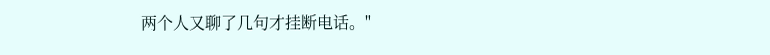两个人又聊了几句才挂断电话。"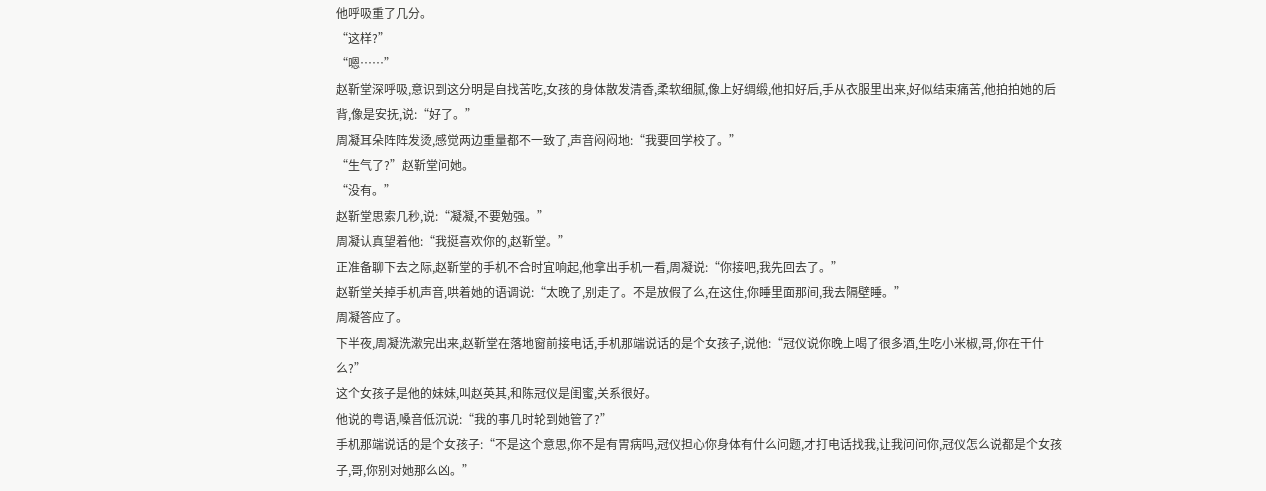他呼吸重了几分。
“这样?”
“嗯……”
赵靳堂深呼吸,意识到这分明是自找苦吃,女孩的身体散发清香,柔软细腻,像上好绸缎,他扣好后,手从衣服里出来,好似结束痛苦,他拍拍她的后背,像是安抚,说:“好了。”
周凝耳朵阵阵发烫,感觉两边重量都不一致了,声音闷闷地:“我要回学校了。”
“生气了?”赵靳堂问她。
“没有。”
赵靳堂思索几秒,说:“凝凝,不要勉强。”
周凝认真望着他:“我挺喜欢你的,赵靳堂。”
正准备聊下去之际,赵靳堂的手机不合时宜响起,他拿出手机一看,周凝说:“你接吧,我先回去了。”
赵靳堂关掉手机声音,哄着她的语调说:“太晚了,别走了。不是放假了么,在这住,你睡里面那间,我去隔壁睡。”
周凝答应了。
下半夜,周凝洗漱完出来,赵靳堂在落地窗前接电话,手机那端说话的是个女孩子,说他:“冠仪说你晚上喝了很多酒,生吃小米椒,哥,你在干什么?”
这个女孩子是他的妹妹,叫赵英其,和陈冠仪是闺蜜,关系很好。
他说的粤语,嗓音低沉说:“我的事几时轮到她管了?”
手机那端说话的是个女孩子:“不是这个意思,你不是有胃病吗,冠仪担心你身体有什么问题,才打电话找我,让我问问你,冠仪怎么说都是个女孩子,哥,你别对她那么凶。”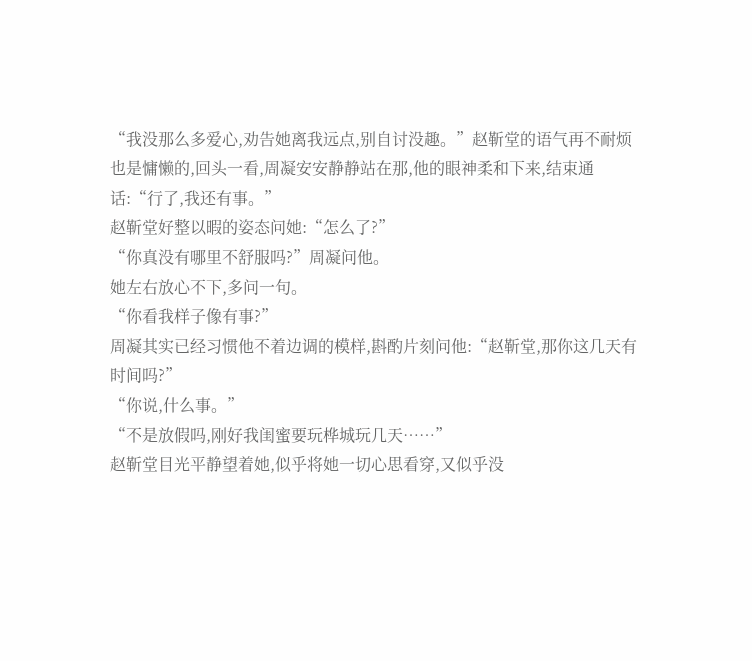“我没那么多爱心,劝告她离我远点,别自讨没趣。”赵靳堂的语气再不耐烦也是慵懒的,回头一看,周凝安安静静站在那,他的眼神柔和下来,结束通话:“行了,我还有事。”
赵靳堂好整以暇的姿态问她:“怎么了?”
“你真没有哪里不舒服吗?”周凝问他。
她左右放心不下,多问一句。
“你看我样子像有事?”
周凝其实已经习惯他不着边调的模样,斟酌片刻问他:“赵靳堂,那你这几天有时间吗?”
“你说,什么事。”
“不是放假吗,刚好我闺蜜要玩桦城玩几天……”
赵靳堂目光平静望着她,似乎将她一切心思看穿,又似乎没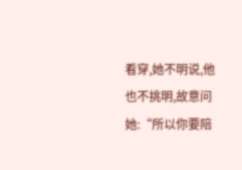看穿,她不明说,他也不挑明,故意问她:“所以你要陪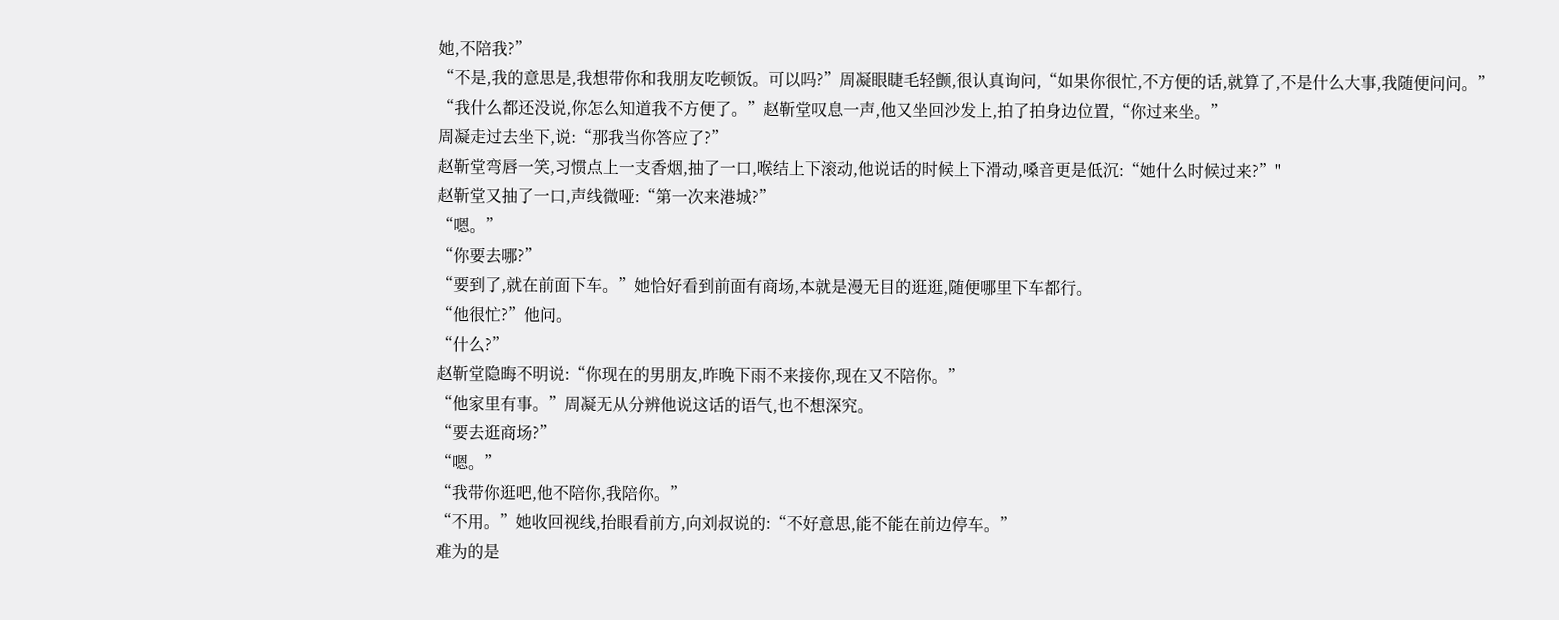她,不陪我?”
“不是,我的意思是,我想带你和我朋友吃顿饭。可以吗?”周凝眼睫毛轻颤,很认真询问,“如果你很忙,不方便的话,就算了,不是什么大事,我随便问问。”
“我什么都还没说,你怎么知道我不方便了。”赵靳堂叹息一声,他又坐回沙发上,拍了拍身边位置,“你过来坐。”
周凝走过去坐下,说:“那我当你答应了?”
赵靳堂弯唇一笑,习惯点上一支香烟,抽了一口,喉结上下滚动,他说话的时候上下滑动,嗓音更是低沉:“她什么时候过来?”"
赵靳堂又抽了一口,声线微哑:“第一次来港城?”
“嗯。”
“你要去哪?”
“要到了,就在前面下车。”她恰好看到前面有商场,本就是漫无目的逛逛,随便哪里下车都行。
“他很忙?”他问。
“什么?”
赵靳堂隐晦不明说:“你现在的男朋友,昨晚下雨不来接你,现在又不陪你。”
“他家里有事。”周凝无从分辨他说这话的语气,也不想深究。
“要去逛商场?”
“嗯。”
“我带你逛吧,他不陪你,我陪你。”
“不用。”她收回视线,抬眼看前方,向刘叔说的:“不好意思,能不能在前边停车。”
难为的是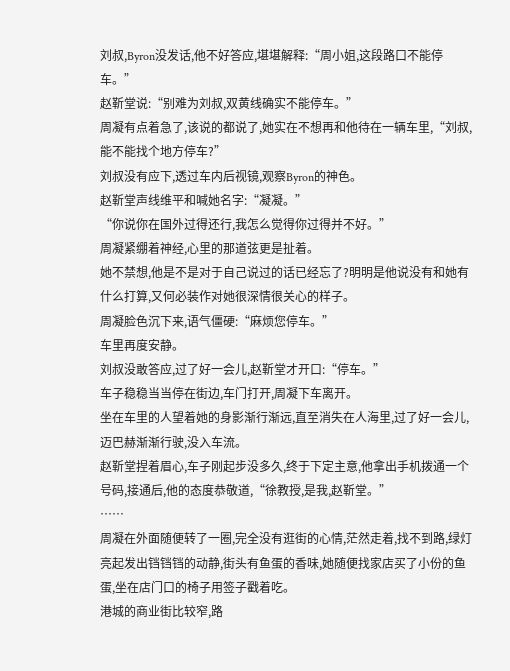刘叔,Byron没发话,他不好答应,堪堪解释:“周小姐,这段路口不能停车。”
赵靳堂说:“别难为刘叔,双黄线确实不能停车。”
周凝有点着急了,该说的都说了,她实在不想再和他待在一辆车里,“刘叔,能不能找个地方停车?”
刘叔没有应下,透过车内后视镜,观察Byron的神色。
赵靳堂声线维平和喊她名字:“凝凝。”
“你说你在国外过得还行,我怎么觉得你过得并不好。”
周凝紧绷着神经,心里的那道弦更是扯着。
她不禁想,他是不是对于自己说过的话已经忘了?明明是他说没有和她有什么打算,又何必装作对她很深情很关心的样子。
周凝脸色沉下来,语气僵硬:“麻烦您停车。”
车里再度安静。
刘叔没敢答应,过了好一会儿,赵靳堂才开口:“停车。”
车子稳稳当当停在街边,车门打开,周凝下车离开。
坐在车里的人望着她的身影渐行渐远,直至消失在人海里,过了好一会儿,迈巴赫渐渐行驶,没入车流。
赵靳堂捏着眉心,车子刚起步没多久,终于下定主意,他拿出手机拨通一个号码,接通后,他的态度恭敬道,“徐教授,是我,赵靳堂。”
……
周凝在外面随便转了一圈,完全没有逛街的心情,茫然走着,找不到路,绿灯亮起发出铛铛铛的动静,街头有鱼蛋的香味,她随便找家店买了小份的鱼蛋,坐在店门口的椅子用签子戳着吃。
港城的商业街比较窄,路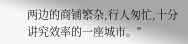两边的商铺繁杂,行人匆忙,十分讲究效率的一座城市。"